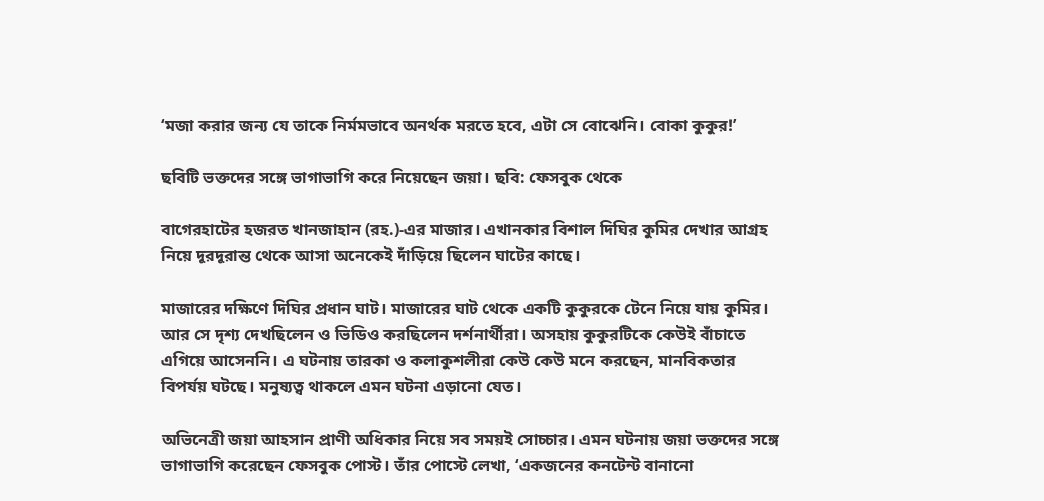‘মজা করার জন্য যে তাকে নির্মমভাবে অনর্থক মরতে হবে, এটা সে বোঝেনি। বোকা কুকুর!’

ছবিটি ভক্তদের সঙ্গে ভাগাভাগি করে নিয়েছেন জয়া। ছবি: ফেসবুক থেকে

বাগেরহাটের হজরত খানজাহান (রহ.)-এর মাজার। এখানকার বিশাল দিঘির কুমির দেখার আগ্রহ নিয়ে দূরদূরান্ত থেকে আসা অনেকেই দাঁড়িয়ে ছিলেন ঘাটের কাছে।

মাজারের দক্ষিণে দিঘির প্রধান ঘাট। মাজারের ঘাট থেকে একটি কুকুরকে টেনে নিয়ে যায় কুমির। আর সে দৃশ্য দেখছিলেন ও ভিডিও করছিলেন দর্শনার্থীরা। অসহায় কুকুরটিকে কেউই বাঁচাতে এগিয়ে আসেননি। এ ঘটনায় তারকা ও কলাকুশলীরা কেউ কেউ মনে করছেন, মানবিকতার বিপর্যয় ঘটছে। মনুষ্যত্ব থাকলে এমন ঘটনা এড়ানো যেত।

অভিনেত্রী জয়া আহসান প্রাণী অধিকার নিয়ে সব সময়ই সোচ্চার। এমন ঘটনায় জয়া ভক্তদের সঙ্গে ভাগাভাগি করেছেন ফেসবুক পোস্ট। তাঁর পোস্টে লেখা, ‘একজনের কনটেন্ট বানানো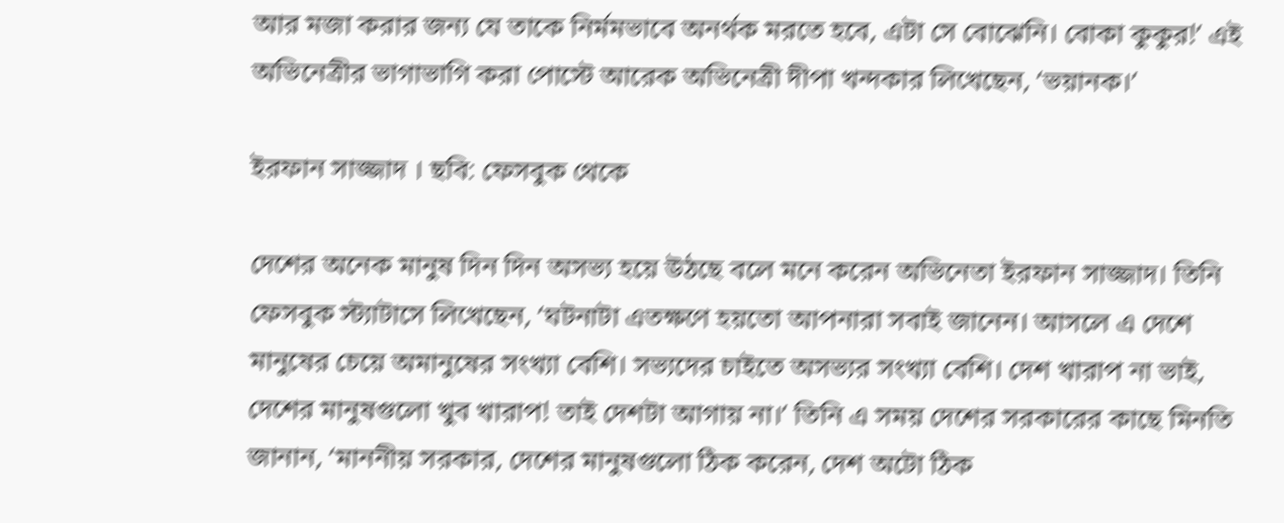আর মজা করার জন্য যে তাকে নির্মমভাবে অনর্থক মরতে হবে, এটা সে বোঝেনি। বোকা কুকুর!’ এই অভিনেত্রীর ভাগাভাগি করা পোস্টে আরেক অভিনেত্রী দীপা খন্দকার লিখেছেন, ‘ভয়ানক।’

ইরফান সাজ্জাদ । ছবি: ফেসবুক থেকে

দেশের অনেক মানুষ দিন দিন অসভ্য হয়ে উঠছে বলে মনে করেন অভিনেতা ইরফান সাজ্জাদ। তিনি ফেসবুক স্ট্যাটাসে লিখেছেন, ‘ঘটনাটা এতক্ষণে হয়তো আপনারা সবাই জানেন। আসলে এ দেশে মানুষের চেয়ে অমানুষের সংখ্যা বেশি। সভ্যদের চাইতে অসভ্যর সংখ্যা বেশি। দেশ খারাপ না ভাই, দেশের মানুষগুলো খুব খারাপ! তাই দেশটা আগায় না।’ তিনি এ সময় দেশের সরকারের কাছে মিনতি জানান, ‘মাননীয় সরকার, দেশের মানুষগুলো ঠিক করেন, দেশ অটো ঠিক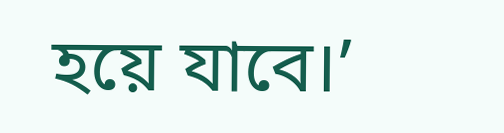হয়ে যাবে।’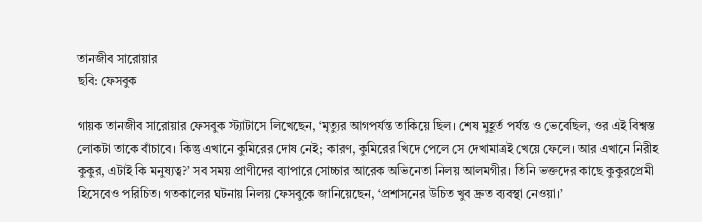তানজীব সারোয়ার
ছবি: ফেসবুক

গায়ক তানজীব সারোয়ার ফেসবুক স্ট্যাটাসে লিখেছেন, ‘মৃত্যুর আগপর্যন্ত তাকিয়ে ছিল। শেষ মুহূর্ত পর্যন্ত ও ভেবেছিল, ওর এই বিশ্বস্ত লোকটা তাকে বাঁচাবে। কিন্তু এখানে কুমিরের দোষ নেই; কারণ, কুমিরের খিদে পেলে সে দেখামাত্রই খেয়ে ফেলে। আর এখানে নিরীহ কুকুর, এটাই কি মনুষ্যত্ব?’ সব সময় প্রাণীদের ব্যাপারে সোচ্চার আরেক অভিনেতা নিলয় আলমগীর। তিনি ভক্তদের কাছে কুকুরপ্রেমী হিসেবেও পরিচিত। গতকালের ঘটনায় নিলয় ফেসবুকে জানিয়েছেন, ‘প্রশাসনের উচিত খুব দ্রুত ব্যবস্থা নেওয়া।’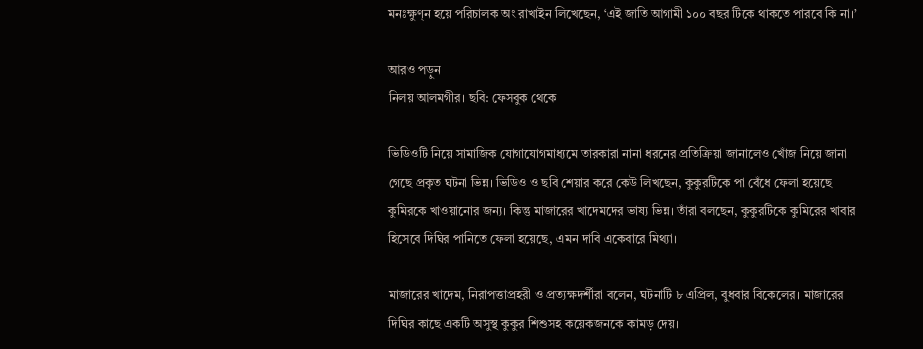মনঃক্ষুণ্ন হয়ে পরিচালক অং রাখাইন লিখেছেন, ‘এই জাতি আগামী ১০০ বছর টিকে থাকতে পারবে কি না।’

আরও পড়ুন
নিলয় আলমগীর। ছবি: ফেসবুক থেকে

ভিডিওটি নিয়ে সামাজিক যোগাযোগমাধ্যমে তারকারা নানা ধরনের প্রতিক্রিয়া জানালেও খোঁজ নিয়ে জানা গেছে প্রকৃত ঘটনা ভিন্ন। ভিডিও ও ছবি শেয়ার করে কেউ লিখছেন, কুকুরটিকে পা বেঁধে ফেলা হয়েছে কুমিরকে খাওয়ানোর জন্য। কিন্তু মাজারের খাদেমদের ভাষ্য ভিন্ন। তাঁরা বলছেন, কুকুরটিকে কুমিরের খাবার হিসেবে দিঘির পানিতে ফেলা হয়েছে, এমন দাবি একেবারে মিথ্যা।

মাজারের খাদেম, নিরাপত্তাপ্রহরী ও প্রত্যক্ষদর্শীরা বলেন, ঘটনাটি ৮ এপ্রিল, বুধবার বিকেলের। মাজারের দিঘির কাছে একটি অসুস্থ কুকুর শিশুসহ কয়েকজনকে কামড় দেয়।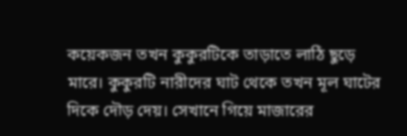কয়েকজন তখন কুকুরটিকে তাড়াতে লাঠি ছুড়ে মারে। কুকুরটি নারীদের ঘাট থেকে তখন মূল ঘাটের দিকে দৌড় দেয়। সেখানে গিয়ে মাজারের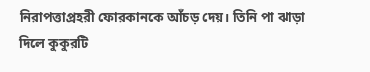নিরাপত্তাপ্রহরী ফোরকানকে আঁচড় দেয়। তিনি পা ঝাড়া দিলে কুকুরটি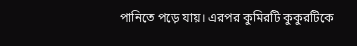পানিতে পড়ে যায়। এরপর কুমিরটি কুকুরটিকে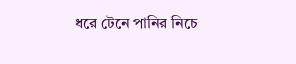ধরে টেনে পানির নিচে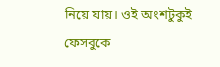নিয়ে যায়। ওই অংশটুকুই ফেসবুকে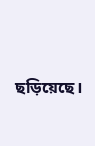ছড়িয়েছে।